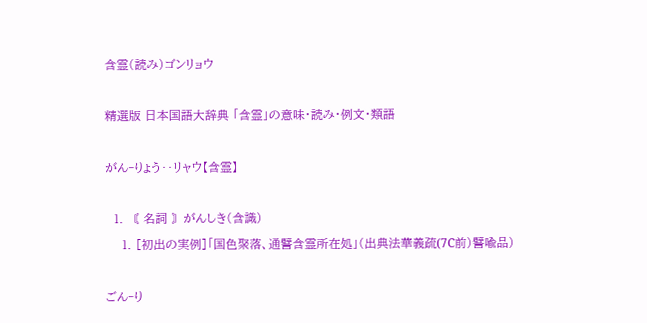含霊(読み)ゴンリョウ

精選版 日本国語大辞典 「含霊」の意味・読み・例文・類語

がん‐りょう‥リャウ【含霊】

  1. 〘 名詞 〙がんしき(含識)
    1. [初出の実例]「国色聚落、通譬含霊所在処」(出典法華義疏(7C前)譬喩品)

ごん‐り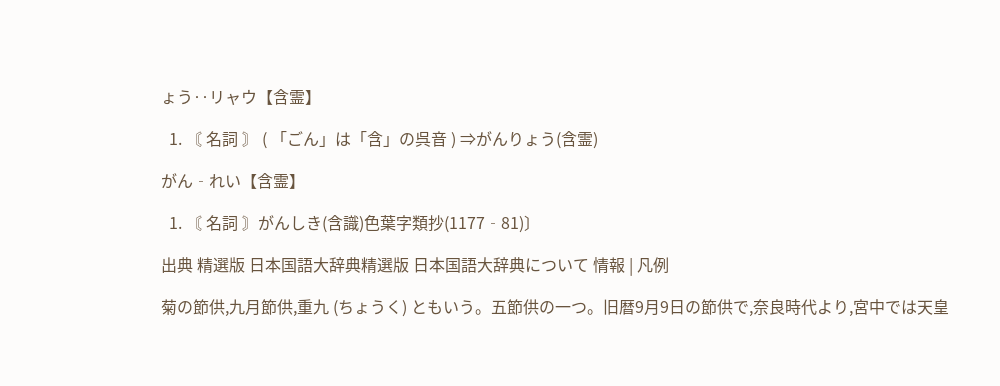ょう‥リャウ【含霊】

  1. 〘 名詞 〙 ( 「ごん」は「含」の呉音 ) ⇒がんりょう(含霊)

がん‐れい【含霊】

  1. 〘 名詞 〙がんしき(含識)色葉字類抄(1177‐81)〕

出典 精選版 日本国語大辞典精選版 日本国語大辞典について 情報 | 凡例

菊の節供,九月節供,重九 (ちょうく) ともいう。五節供の一つ。旧暦9月9日の節供で,奈良時代より,宮中では天皇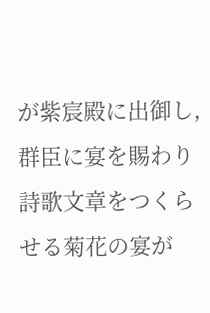が紫宸殿に出御し,群臣に宴を賜わり詩歌文章をつくらせる菊花の宴が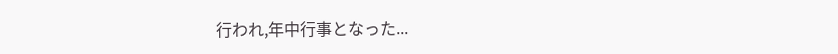行われ,年中行事となった...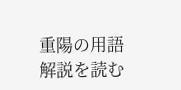重陽の用語解説を読む